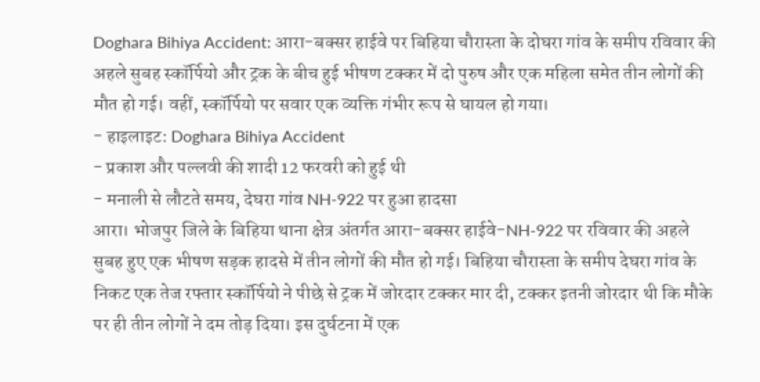Doghara Bihiya Accident: आरा-बक्सर हाईवे पर बिहिया चौरास्ता के दोघरा गांव के समीप रविवार की अहले सुबह स्कॉर्पियो और ट्रक के बीच हुई भीषण टक्कर में दो पुरुष और एक महिला समेत तीन लोगों की मौत हो गई। वहीं, स्कॉर्पियो पर सवार एक व्यक्ति गंभीर रूप से घायल हो गया।
- हाइलाइट: Doghara Bihiya Accident
- प्रकाश और पल्लवी की शादी 12 फरवरी को हुई थी
- मनाली से लौटते समय, देघरा गांव NH-922 पर हुआ हादसा
आरा। भोजपुर जिले के बिहिया थाना क्षेत्र अंतर्गत आरा-बक्सर हाईवे-NH-922 पर रविवार की अहले सुबह हुए एक भीषण सड़क हादसे में तीन लोगों की मौत हो गई। बिहिया चौरास्ता के समीप देघरा गांव के निकट एक तेज रफ्तार स्कॉर्पियो ने पीछे से ट्रक में जोरदार टक्कर मार दी, टक्कर इतनी जोरदार थी कि मौके पर ही तीन लोगों ने दम तोड़ दिया। इस दुर्घटना में एक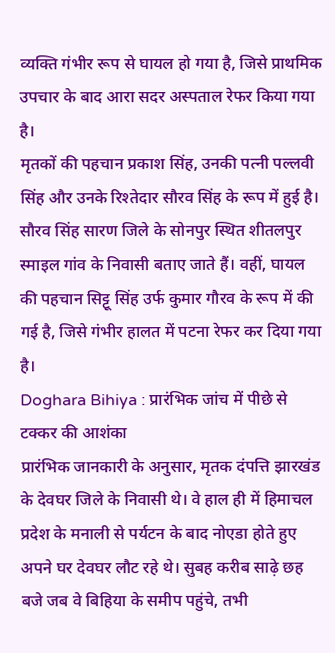व्यक्ति गंभीर रूप से घायल हो गया है, जिसे प्राथमिक उपचार के बाद आरा सदर अस्पताल रेफर किया गया है।
मृतकों की पहचान प्रकाश सिंह, उनकी पत्नी पल्लवी सिंह और उनके रिश्तेदार सौरव सिंह के रूप में हुई है। सौरव सिंह सारण जिले के सोनपुर स्थित शीतलपुर स्माइल गांव के निवासी बताए जाते हैं। वहीं, घायल की पहचान सिट्टू सिंह उर्फ कुमार गौरव के रूप में की गई है, जिसे गंभीर हालत में पटना रेफर कर दिया गया है।
Doghara Bihiya : प्रारंभिक जांच में पीछे से टक्कर की आशंका
प्रारंभिक जानकारी के अनुसार, मृतक दंपत्ति झारखंड के देवघर जिले के निवासी थे। वे हाल ही में हिमाचल प्रदेश के मनाली से पर्यटन के बाद नोएडा होते हुए अपने घर देवघर लौट रहे थे। सुबह करीब साढ़े छह बजे जब वे बिहिया के समीप पहुंचे, तभी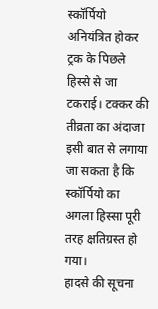स्कॉर्पियो अनियंत्रित होकर ट्रक के पिछले हिस्से से जा टकराई। टक्कर की तीव्रता का अंदाजा इसी बात से लगाया जा सकता है कि स्कॉर्पियो का अगला हिस्सा पूरी तरह क्षतिग्रस्त हो गया।
हादसे की सूचना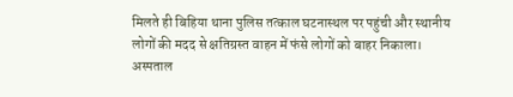मिलते ही बिहिया थाना पुलिस तत्काल घटनास्थल पर पहुंची और स्थानीय लोगों की मदद से क्षतिग्रस्त वाहन में फंसे लोगों को बाहर निकाला। अस्पताल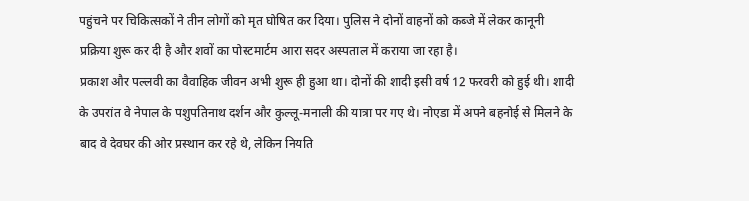पहुंचने पर चिकित्सकों ने तीन लोगों को मृत घोषित कर दिया। पुलिस ने दोनों वाहनों को कब्जे में लेकर कानूनी प्रक्रिया शुरू कर दी है और शवों का पोस्टमार्टम आरा सदर अस्पताल में कराया जा रहा है।
प्रकाश और पल्लवी का वैवाहिक जीवन अभी शुरू ही हुआ था। दोनों की शादी इसी वर्ष 12 फरवरी को हुई थी। शादी के उपरांत वे नेपाल के पशुपतिनाथ दर्शन और कुल्लू-मनाली की यात्रा पर गए थे। नोएडा में अपने बहनोई से मिलने के बाद वे देवघर की ओर प्रस्थान कर रहे थे, लेकिन नियति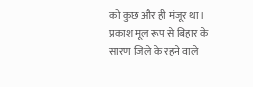को कुछ और ही मंजूर था। प्रकाश मूल रूप से बिहार के सारण जिले के रहने वाले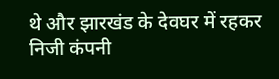थे और झारखंड के देवघर में रहकर निजी कंपनी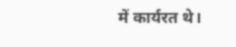में कार्यरत थे।